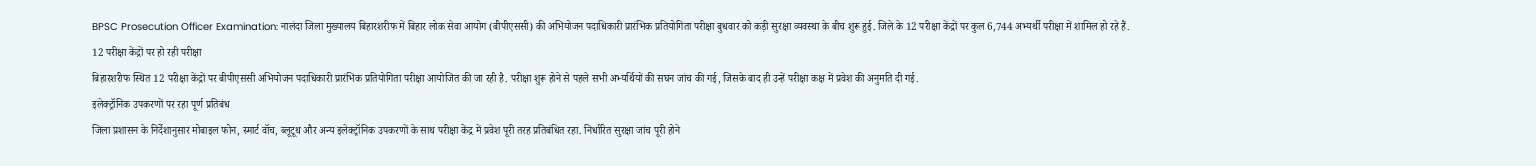BPSC Prosecution Officer Examination: नालंदा जिला मुख्यालय बिहारशरीफ में बिहार लोक सेवा आयोग (बीपीएससी) की अभियोजन पदाधिकारी प्रारंभिक प्रतियोगिता परीक्षा बुधवार को कड़ी सुरक्षा व्यवस्था के बीच शुरू हुई. जिले के 12 परीक्षा केंद्रों पर कुल 6,744 अभ्यर्थी परीक्षा में शामिल हो रहे हैं.
12 परीक्षा केंद्रों पर हो रही परीक्षा
बिहारशरीफ स्थित 12 परीक्षा केंद्रों पर बीपीएससी अभियोजन पदाधिकारी प्रारंभिक प्रतियोगिता परीक्षा आयोजित की जा रही है. परीक्षा शुरू होने से पहले सभी अभ्यर्थियों की सघन जांच की गई, जिसके बाद ही उन्हें परीक्षा कक्ष में प्रवेश की अनुमति दी गई.
इलेक्ट्रॉनिक उपकरणों पर रहा पूर्ण प्रतिबंध
जिला प्रशासन के निर्देशानुसार मोबाइल फोन, स्मार्ट वॉच, ब्लूटूथ और अन्य इलेक्ट्रॉनिक उपकरणों के साथ परीक्षा केंद्र में प्रवेश पूरी तरह प्रतिबंधित रहा. निर्धारित सुरक्षा जांच पूरी होने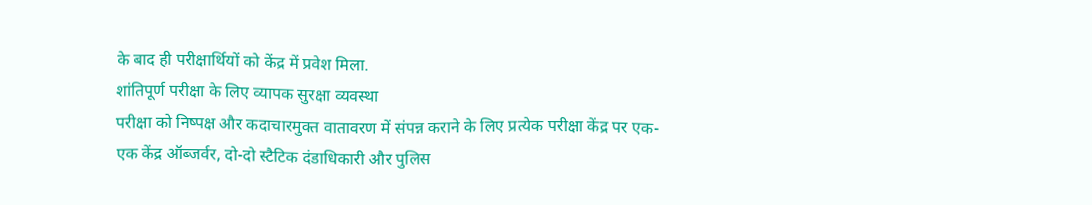के बाद ही परीक्षार्थियों को केंद्र में प्रवेश मिला.
शांतिपूर्ण परीक्षा के लिए व्यापक सुरक्षा व्यवस्था
परीक्षा को निष्पक्ष और कदाचारमुक्त वातावरण में संपन्न कराने के लिए प्रत्येक परीक्षा केंद्र पर एक-एक केंद्र ऑब्जर्वर, दो-दो स्टैटिक दंडाधिकारी और पुलिस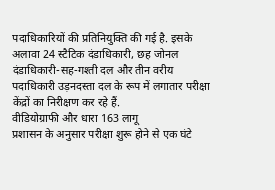पदाधिकारियों की प्रतिनियुक्ति की गई है. इसके अलावा 24 स्टैटिक दंडाधिकारी, छह जोनल दंडाधिकारी-सह-गश्ती दल और तीन वरीय पदाधिकारी उड़नदस्ता दल के रूप में लगातार परीक्षा केंद्रों का निरीक्षण कर रहे हैं.
वीडियोग्राफी और धारा 163 लागू
प्रशासन के अनुसार परीक्षा शुरू होने से एक घंटे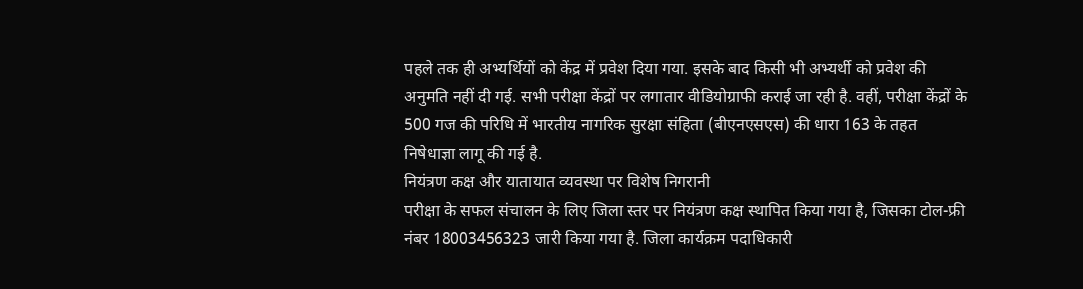पहले तक ही अभ्यर्थियों को केंद्र में प्रवेश दिया गया. इसके बाद किसी भी अभ्यर्थी को प्रवेश की अनुमति नहीं दी गई. सभी परीक्षा केंद्रों पर लगातार वीडियोग्राफी कराई जा रही है. वहीं, परीक्षा केंद्रों के 500 गज की परिधि में भारतीय नागरिक सुरक्षा संहिता (बीएनएसएस) की धारा 163 के तहत निषेधाज्ञा लागू की गई है.
नियंत्रण कक्ष और यातायात व्यवस्था पर विशेष निगरानी
परीक्षा के सफल संचालन के लिए जिला स्तर पर नियंत्रण कक्ष स्थापित किया गया है, जिसका टोल-फ्री नंबर 18003456323 जारी किया गया है. जिला कार्यक्रम पदाधिकारी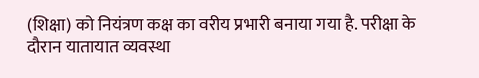(शिक्षा) को नियंत्रण कक्ष का वरीय प्रभारी बनाया गया है. परीक्षा के दौरान यातायात व्यवस्था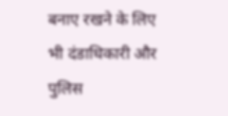बनाए रखने के लिए भी दंडाधिकारी और पुलिस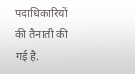पदाधिकारियों की तैनाती की गई है.